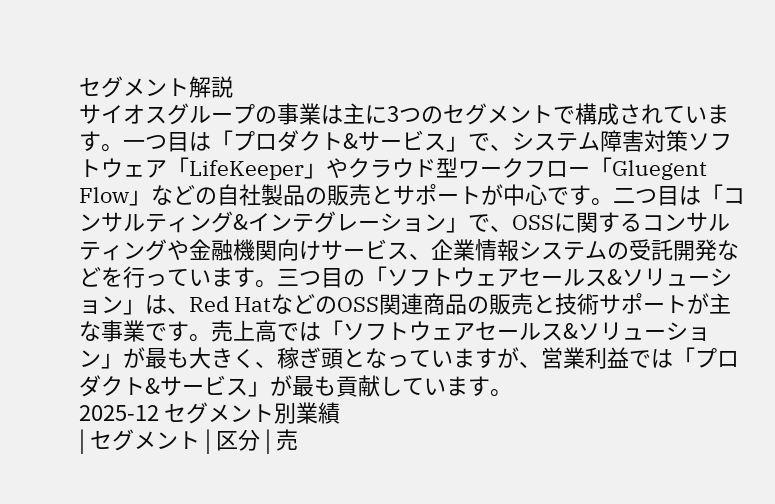セグメント解説
サイオスグループの事業は主に3つのセグメントで構成されています。一つ目は「プロダクト&サービス」で、システム障害対策ソフトウェア「LifeKeeper」やクラウド型ワークフロー「Gluegent Flow」などの自社製品の販売とサポートが中心です。二つ目は「コンサルティング&インテグレーション」で、OSSに関するコンサルティングや金融機関向けサービス、企業情報システムの受託開発などを行っています。三つ目の「ソフトウェアセールス&ソリューション」は、Red HatなどのOSS関連商品の販売と技術サポートが主な事業です。売上高では「ソフトウェアセールス&ソリューション」が最も大きく、稼ぎ頭となっていますが、営業利益では「プロダクト&サービス」が最も貢献しています。
2025-12 セグメント別業績
| セグメント | 区分 | 売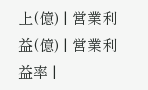上(億) | 営業利益(億) | 営業利益率 |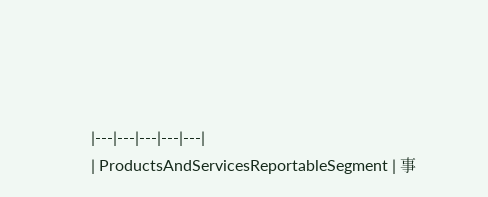|---|---|---|---|---|
| ProductsAndServicesReportableSegment | 事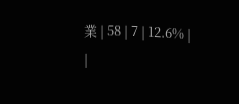業 | 58 | 7 | 12.6% |
|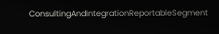ConsultingAndIntegrationReportableSegment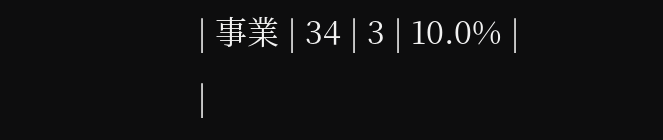| 事業 | 34 | 3 | 10.0% |
|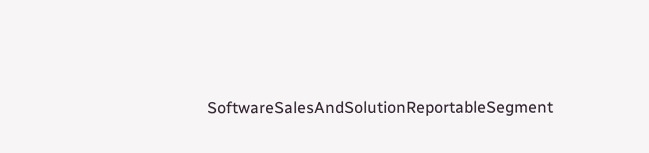SoftwareSalesAndSolutionReportableSegment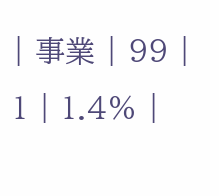| 事業 | 99 | 1 | 1.4% |